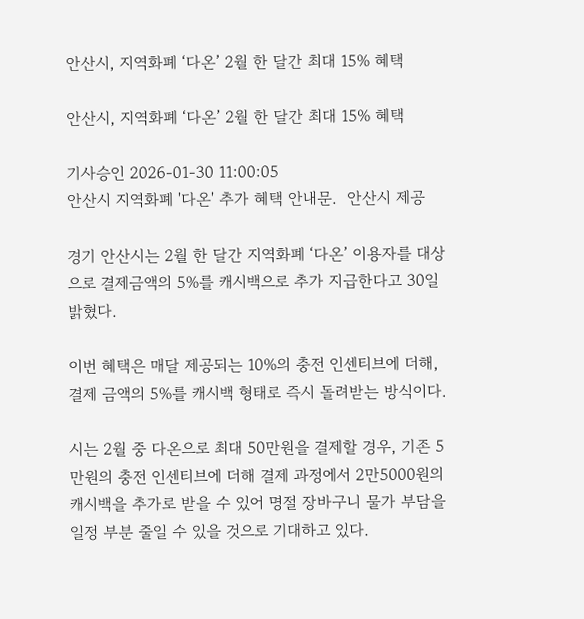안산시, 지역화폐 ‘다온’ 2월 한 달간 최대 15% 혜택

안산시, 지역화폐 ‘다온’ 2월 한 달간 최대 15% 혜택

기사승인 2026-01-30 11:00:05
안산시 지역화폐 '다온' 추가 혜택 안내문.  안산시 제공

경기 안산시는 2월 한 달간 지역화폐 ‘다온’ 이용자를 대상으로 결제금액의 5%를 캐시백으로 추가 지급한다고 30일 밝혔다.

이번 혜택은 매달 제공되는 10%의 충전 인센티브에 더해, 결제 금액의 5%를 캐시백 형태로 즉시 돌려받는 방식이다.

시는 2월 중 다온으로 최대 50만원을 결제할 경우, 기존 5만원의 충전 인센티브에 더해 결제 과정에서 2만5000원의 캐시백을 추가로 받을 수 있어 명절 장바구니 물가 부담을 일정 부분 줄일 수 있을 것으로 기대하고 있다.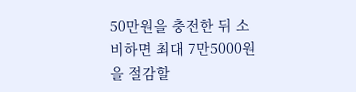50만원을 충전한 뒤 소비하면 최대 7만5000원을 절감할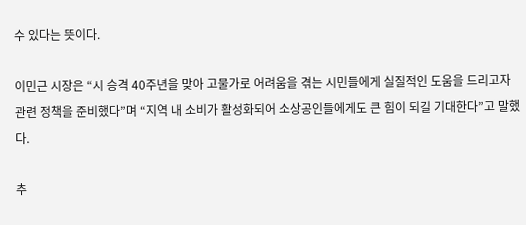수 있다는 뜻이다.

이민근 시장은 “시 승격 40주년을 맞아 고물가로 어려움을 겪는 시민들에게 실질적인 도움을 드리고자 관련 정책을 준비했다”며 “지역 내 소비가 활성화되어 소상공인들에게도 큰 힘이 되길 기대한다”고 말했다.

추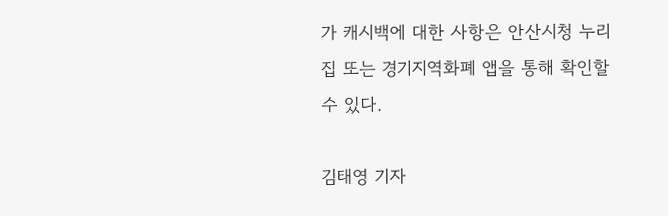가 캐시백에 대한 사항은 안산시청 누리집 또는 경기지역화폐 앱을 통해 확인할 수 있다.

김태영 기자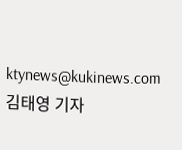ktynews@kukinews.com
김태영 기자